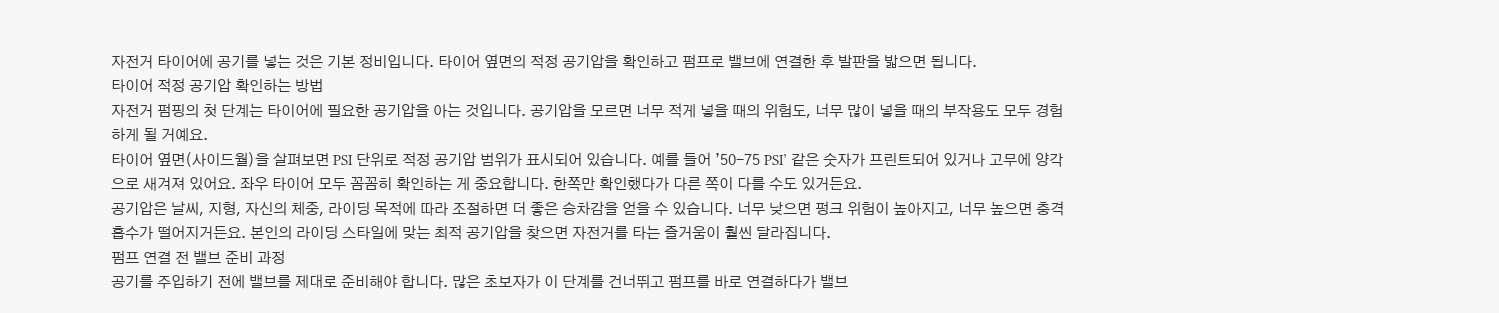자전거 타이어에 공기를 넣는 것은 기본 정비입니다. 타이어 옆면의 적정 공기압을 확인하고 펌프로 밸브에 연결한 후 발판을 밟으면 됩니다.
타이어 적정 공기압 확인하는 방법
자전거 펌핑의 첫 단계는 타이어에 필요한 공기압을 아는 것입니다. 공기압을 모르면 너무 적게 넣을 때의 위험도, 너무 많이 넣을 때의 부작용도 모두 경험하게 될 거예요.
타이어 옆면(사이드월)을 살펴보면 PSI 단위로 적정 공기압 범위가 표시되어 있습니다. 예를 들어 ’50-75 PSI’ 같은 숫자가 프린트되어 있거나 고무에 양각으로 새겨져 있어요. 좌우 타이어 모두 꼼꼼히 확인하는 게 중요합니다. 한쪽만 확인했다가 다른 쪽이 다를 수도 있거든요.
공기압은 날씨, 지형, 자신의 체중, 라이딩 목적에 따라 조절하면 더 좋은 승차감을 얻을 수 있습니다. 너무 낮으면 펑크 위험이 높아지고, 너무 높으면 충격 흡수가 떨어지거든요. 본인의 라이딩 스타일에 맞는 최적 공기압을 찾으면 자전거를 타는 즐거움이 훨씬 달라집니다.
펌프 연결 전 밸브 준비 과정
공기를 주입하기 전에 밸브를 제대로 준비해야 합니다. 많은 초보자가 이 단계를 건너뛰고 펌프를 바로 연결하다가 밸브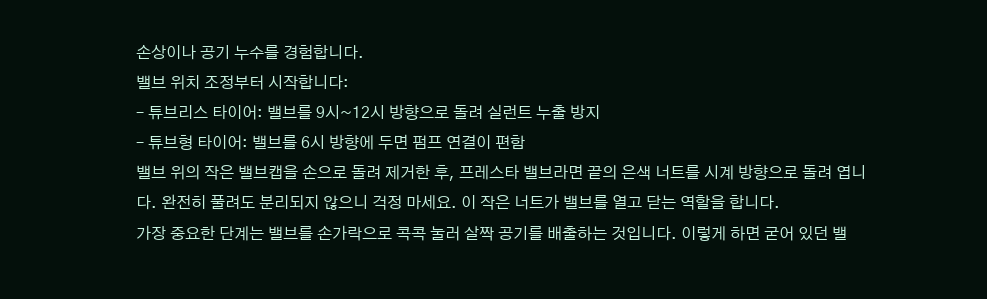손상이나 공기 누수를 경험합니다.
밸브 위치 조정부터 시작합니다:
– 튜브리스 타이어: 밸브를 9시~12시 방향으로 돌려 실런트 누출 방지
– 튜브형 타이어: 밸브를 6시 방향에 두면 펌프 연결이 편함
밸브 위의 작은 밸브캡을 손으로 돌려 제거한 후, 프레스타 밸브라면 끝의 은색 너트를 시계 방향으로 돌려 엽니다. 완전히 풀려도 분리되지 않으니 걱정 마세요. 이 작은 너트가 밸브를 열고 닫는 역할을 합니다.
가장 중요한 단계는 밸브를 손가락으로 콕콕 눌러 살짝 공기를 배출하는 것입니다. 이렇게 하면 굳어 있던 밸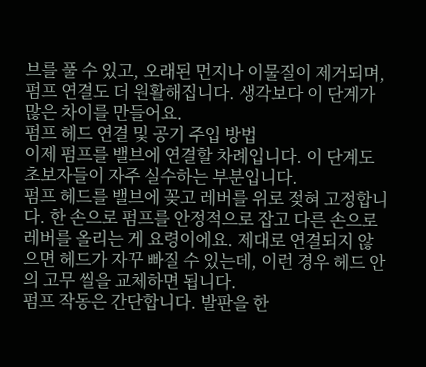브를 풀 수 있고, 오래된 먼지나 이물질이 제거되며, 펌프 연결도 더 원활해집니다. 생각보다 이 단계가 많은 차이를 만들어요.
펌프 헤드 연결 및 공기 주입 방법
이제 펌프를 밸브에 연결할 차례입니다. 이 단계도 초보자들이 자주 실수하는 부분입니다.
펌프 헤드를 밸브에 꽂고 레버를 위로 젖혀 고정합니다. 한 손으로 펌프를 안정적으로 잡고 다른 손으로 레버를 올리는 게 요령이에요. 제대로 연결되지 않으면 헤드가 자꾸 빠질 수 있는데, 이런 경우 헤드 안의 고무 씰을 교체하면 됩니다.
펌프 작동은 간단합니다. 발판을 한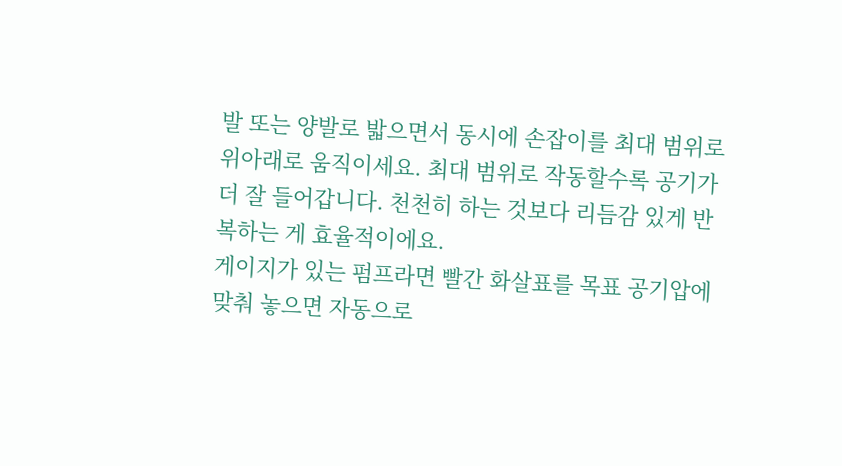발 또는 양발로 밟으면서 동시에 손잡이를 최대 범위로 위아래로 움직이세요. 최대 범위로 작동할수록 공기가 더 잘 들어갑니다. 천천히 하는 것보다 리듬감 있게 반복하는 게 효율적이에요.
게이지가 있는 펌프라면 빨간 화살표를 목표 공기압에 맞춰 놓으면 자동으로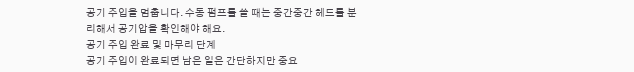공기 주입을 멈춥니다. 수동 펌프를 쓸 때는 중간중간 헤드를 분리해서 공기압을 확인해야 해요.
공기 주입 완료 및 마무리 단계
공기 주입이 완료되면 남은 일은 간단하지만 중요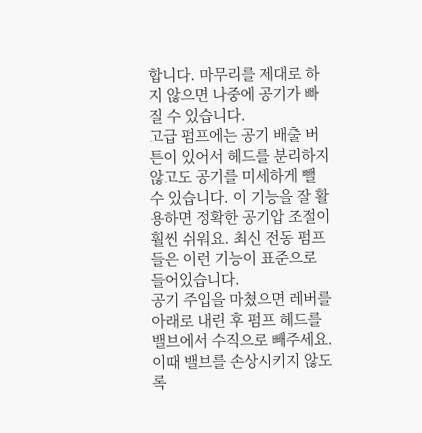합니다. 마무리를 제대로 하지 않으면 나중에 공기가 빠질 수 있습니다.
고급 펌프에는 공기 배출 버튼이 있어서 헤드를 분리하지 않고도 공기를 미세하게 뺄 수 있습니다. 이 기능을 잘 활용하면 정확한 공기압 조절이 훨씬 쉬워요. 최신 전동 펌프들은 이런 기능이 표준으로 들어있습니다.
공기 주입을 마쳤으면 레버를 아래로 내린 후 펌프 헤드를 밸브에서 수직으로 빼주세요. 이때 밸브를 손상시키지 않도록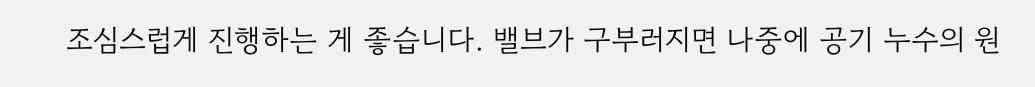조심스럽게 진행하는 게 좋습니다. 밸브가 구부러지면 나중에 공기 누수의 원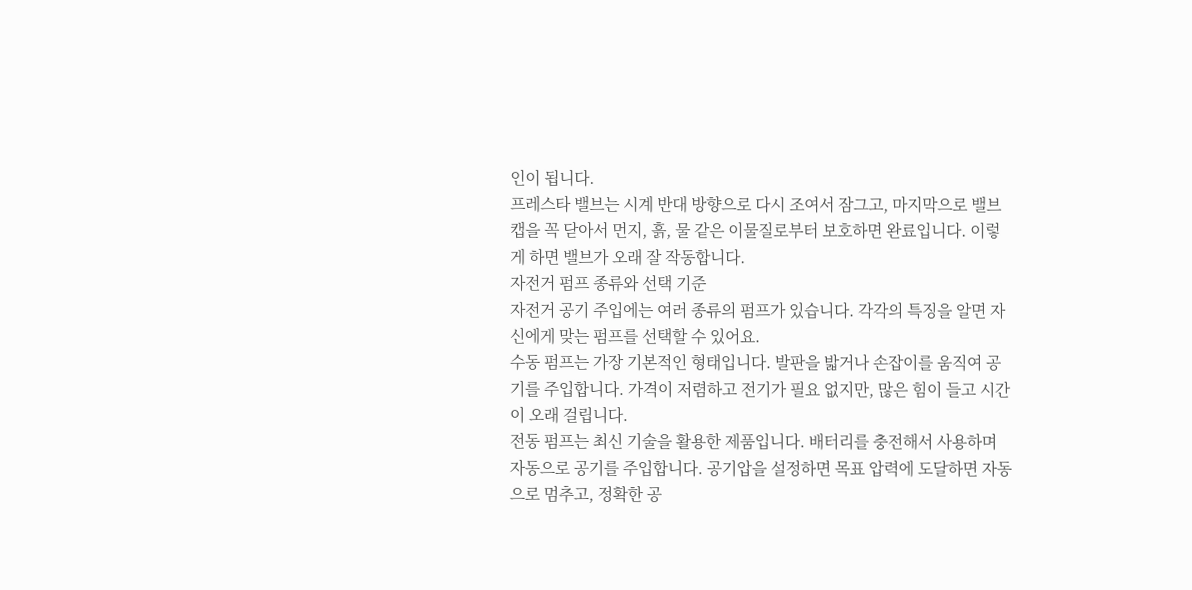인이 됩니다.
프레스타 밸브는 시계 반대 방향으로 다시 조여서 잠그고, 마지막으로 밸브캡을 꼭 닫아서 먼지, 흙, 물 같은 이물질로부터 보호하면 완료입니다. 이렇게 하면 밸브가 오래 잘 작동합니다.
자전거 펌프 종류와 선택 기준
자전거 공기 주입에는 여러 종류의 펌프가 있습니다. 각각의 특징을 알면 자신에게 맞는 펌프를 선택할 수 있어요.
수동 펌프는 가장 기본적인 형태입니다. 발판을 밟거나 손잡이를 움직여 공기를 주입합니다. 가격이 저렴하고 전기가 필요 없지만, 많은 힘이 들고 시간이 오래 걸립니다.
전동 펌프는 최신 기술을 활용한 제품입니다. 배터리를 충전해서 사용하며 자동으로 공기를 주입합니다. 공기압을 설정하면 목표 압력에 도달하면 자동으로 멈추고, 정확한 공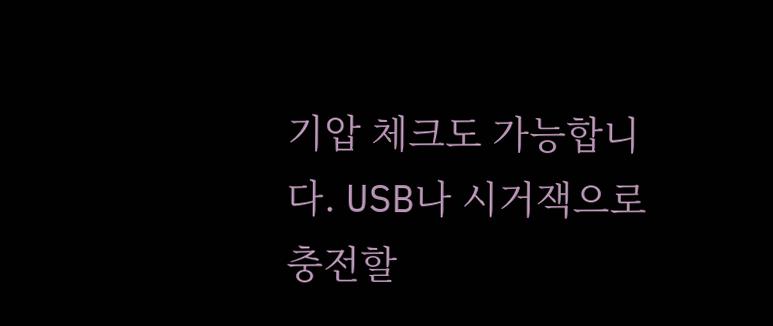기압 체크도 가능합니다. USB나 시거잭으로 충전할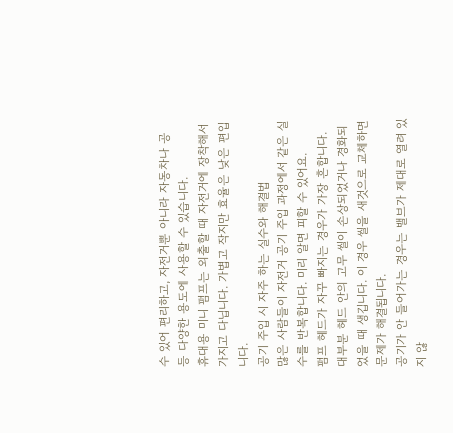수 있어 편리하고, 자전거뿐 아니라 자동차나 공 등 다양한 용도에 사용할 수 있습니다.
휴대용 미니 펌프는 외출할 때 자전거에 장착해서 가지고 다닙니다. 가볍고 작지만 효율은 낮은 편입니다.
공기 주입 시 자주 하는 실수와 해결법
많은 사람들이 자전거 공기 주입 과정에서 같은 실수를 반복합니다. 미리 알면 피할 수 있어요.
펌프 헤드가 자꾸 빠지는 경우가 가장 흔합니다. 대부분 헤드 안의 고무 씰이 손상되었거나 경화되었을 때 생깁니다. 이 경우 씰을 새것으로 교체하면 문제가 해결됩니다.
공기가 안 들어가는 경우는 밸브가 제대로 열려 있지 않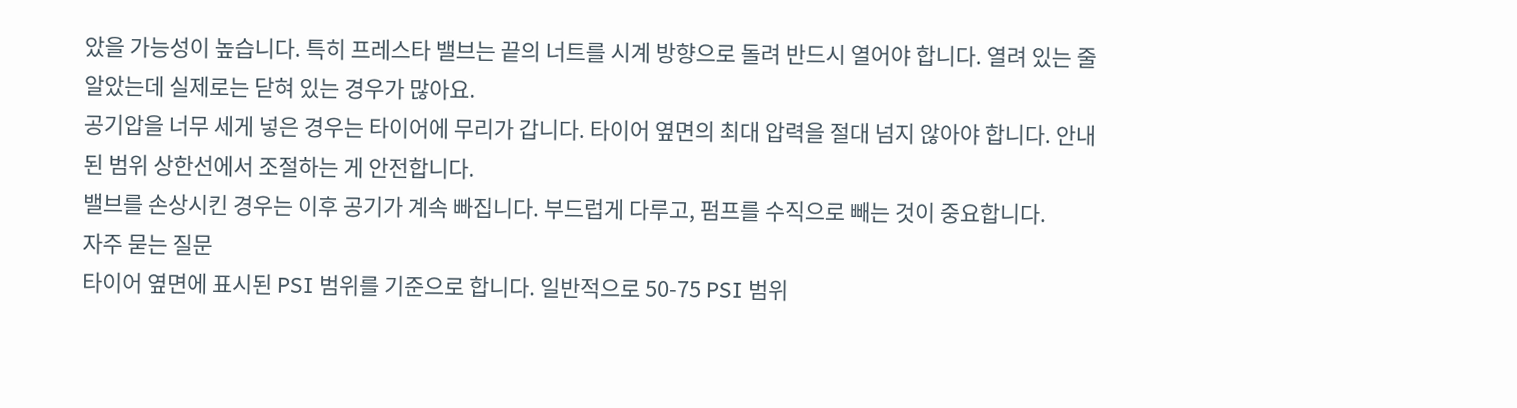았을 가능성이 높습니다. 특히 프레스타 밸브는 끝의 너트를 시계 방향으로 돌려 반드시 열어야 합니다. 열려 있는 줄 알았는데 실제로는 닫혀 있는 경우가 많아요.
공기압을 너무 세게 넣은 경우는 타이어에 무리가 갑니다. 타이어 옆면의 최대 압력을 절대 넘지 않아야 합니다. 안내된 범위 상한선에서 조절하는 게 안전합니다.
밸브를 손상시킨 경우는 이후 공기가 계속 빠집니다. 부드럽게 다루고, 펌프를 수직으로 빼는 것이 중요합니다.
자주 묻는 질문
타이어 옆면에 표시된 PSI 범위를 기준으로 합니다. 일반적으로 50-75 PSI 범위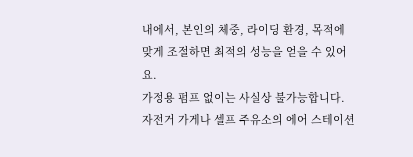내에서, 본인의 체중, 라이딩 환경, 목적에 맞게 조절하면 최적의 성능을 얻을 수 있어요.
가정용 펌프 없이는 사실상 불가능합니다. 자전거 가게나 셀프 주유소의 에어 스테이션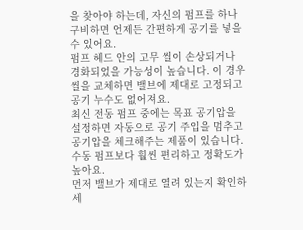을 찾아야 하는데, 자신의 펌프를 하나 구비하면 언제든 간편하게 공기를 넣을 수 있어요.
펌프 헤드 안의 고무 씰이 손상되거나 경화되었을 가능성이 높습니다. 이 경우 씰을 교체하면 밸브에 제대로 고정되고 공기 누수도 없어져요.
최신 전동 펌프 중에는 목표 공기압을 설정하면 자동으로 공기 주입을 멈추고 공기압을 체크해주는 제품이 있습니다. 수동 펌프보다 훨씬 편리하고 정확도가 높아요.
먼저 밸브가 제대로 열려 있는지 확인하세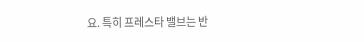요. 특히 프레스타 밸브는 반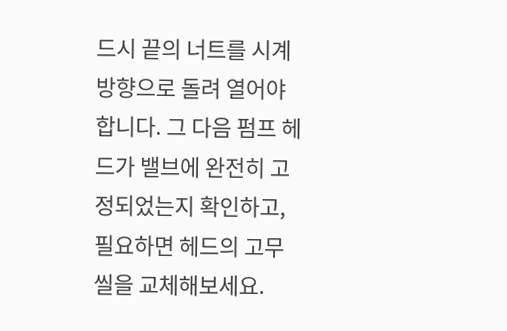드시 끝의 너트를 시계 방향으로 돌려 열어야 합니다. 그 다음 펌프 헤드가 밸브에 완전히 고정되었는지 확인하고, 필요하면 헤드의 고무 씰을 교체해보세요.